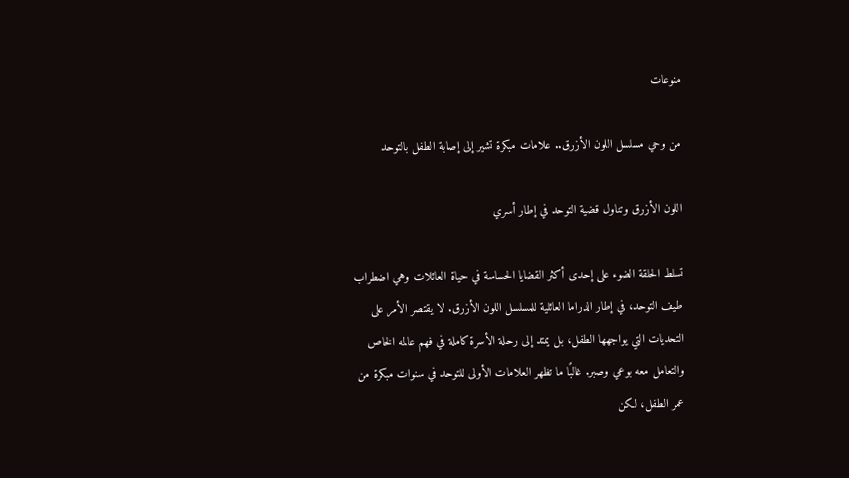منوعات

من وحي مسلسل اللون الأزرق.. علامات مبكرة تشير إلى إصابة الطفل بالتوحد

اللون الأزرق وتناول قضية التوحد في إطار أسري

تسلط الحلقة الضوء على إحدى أكثر القضايا الحساسة في حياة العائلات وهي اضطراب طيف التوحد، في إطار الدراما العائلية للمسلسل اللون الأزرق. لا يقتصر الأمر على التحديات التي يواجهها الطفل، بل يمتد إلى رحلة الأسرة كاملة في فهم عالمه الخاص والتعامل معه بوعي وصبر. غالبًا ما تظهر العلامات الأولى للتوحد في سنوات مبكرة من عمر الطفل، لكن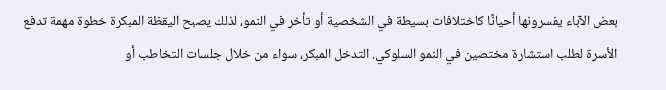بعض الآباء يفسرونها أحيانًا كاختلافات بسيطة في الشخصية أو تأخر في النمو، لذلك يصبح اليقظة المبكرة خطوة مهمة تدفع الأسرة لطلب استشارة مختصين في النمو السلوكي. التدخل المبكر، سواء من خلال جلسات التخاطب أو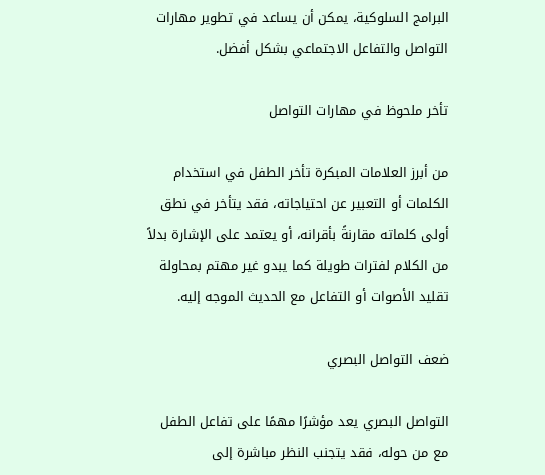البرامج السلوكية، يمكن أن يساعد في تطوير مهارات التواصل والتفاعل الاجتماعي بشكل أفضل.

تأخر ملحوظ في مهارات التواصل

من أبرز العلامات المبكرة تأخر الطفل في استخدام الكلمات أو التعبير عن احتياجاته، فقد يتأخر في نطق أولى كلماته مقارنةً بأقرانه، أو يعتمد على الإشارة بدلاً من الكلام لفترات طويلة كما يبدو غير مهتم بمحاولة تقليد الأصوات أو التفاعل مع الحديث الموجه إليه.

ضعف التواصل البصري

التواصل البصري يعد مؤشرًا مهمًا على تفاعل الطفل مع من حوله، فقد يتجنب النظر مباشرة إلى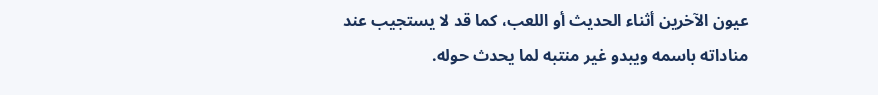عيون الآخرين أثناء الحديث أو اللعب، كما قد لا يستجيب عند مناداته باسمه ويبدو غير منتبه لما يحدث حوله.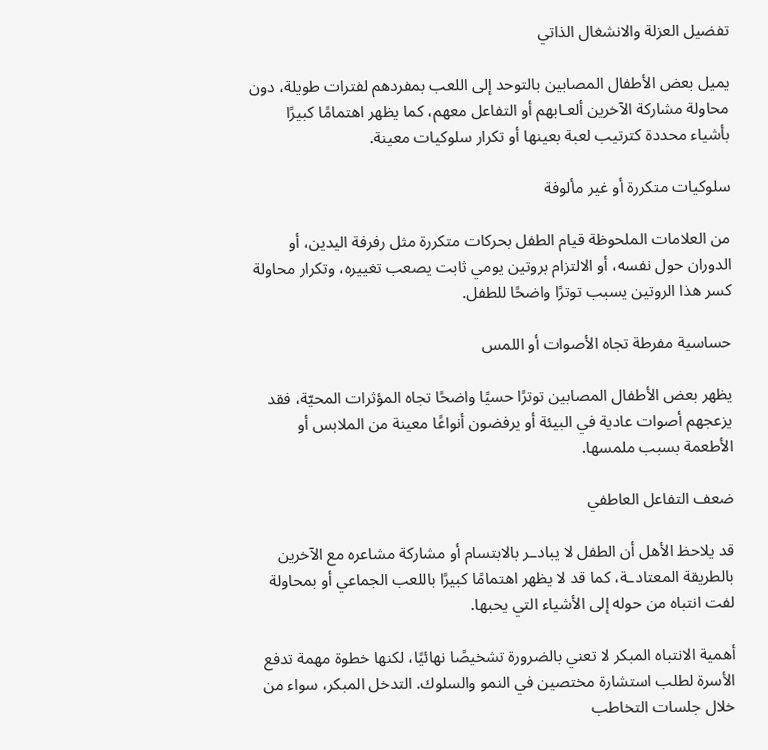تفضيل العزلة والانشغال الذاتي

يميل بعض الأطفال المصابين بالتوحد إلى اللعب بمفردهم لفترات طويلة، دون محاولة مشاركة الآخرين ألعـابهم أو التفاعل معهم، كما يظهر اهتمامًا كبيرًا بأشياء محددة كترتيب لعبة بعينها أو تكرار سلوكيات معينة.

سلوكيات متكررة أو غير مألوفة

من العلامات الملحوظة قيام الطفل بحركات متكررة مثل رفرفة اليدين، أو الدوران حول نفسه، أو الالتزام بروتين يومي ثابت يصعب تغييره، وتكرار محاولة كسر هذا الروتين يسبب توترًا واضحًا للطفل.

حساسية مفرطة تجاه الأصوات أو اللمس

يظهر بعض الأطفال المصابين توترًا حسيًا واضحًا تجاه المؤثرات المحيّة، فقد يزعجهم أصوات عادية في البيئة أو يرفضون أنواعًا معينة من الملابس أو الأطعمة بسبب ملمسها.

ضعف التفاعل العاطفي

قد يلاحظ الأهل أن الطفل لا يبادـر بالابتسام أو مشاركة مشاعره مع الآخرين بالطريقة المعتادـة، كما قد لا يظهر اهتمامًا كبيرًا باللعب الجماعي أو بمحاولة لفت انتباه من حوله إلى الأشياء التي يحبها.

أهمية الانتباه المبكر لا تعني بالضرورة تشخيصًا نهائيًا، لكنها خطوة مهمة تدفع الأسرة لطلب استشارة مختصين في النمو والسلوك. التدخل المبكر، سواء من خلال جلسات التخاطب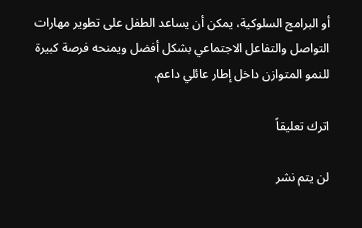أو البرامج السلوكية، يمكن أن يساعد الطفل على تطوير مهارات التواصل والتفاعل الاجتماعي بشكل أفضل ويمنحه فرصة كبيرة للنمو المتوازن داخل إطار عائلي داعم.

اترك تعليقاً

لن يتم نشر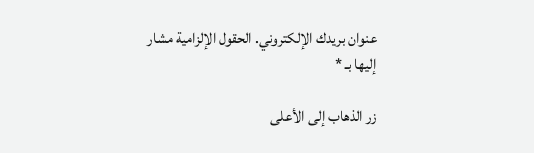عنوان بريدك الإلكتروني. الحقول الإلزامية مشار إليها بـ *

زر الذهاب إلى الأعلى